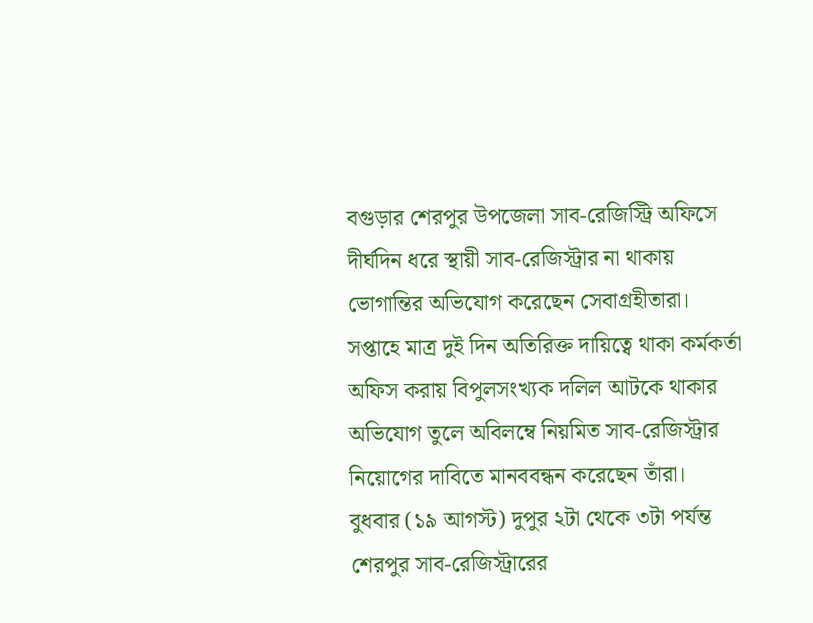বগুড়ার শেরপুর উপজেলা সাব-রেজিস্ট্রি অফিসে দীর্ঘদিন ধরে স্থায়ী সাব-রেজিস্ট্রার না থাকায় ভোগান্তির অভিযোগ করেছেন সেবাগ্রহীতারা। সপ্তাহে মাত্র দুই দিন অতিরিক্ত দায়িত্বে থাকা কর্মকর্তা অফিস করায় বিপুলসংখ্যক দলিল আটকে থাকার অভিযোগ তুলে অবিলম্বে নিয়মিত সাব-রেজিস্ট্রার নিয়োগের দাবিতে মানববন্ধন করেছেন তাঁরা।
বুধবার (১৯ আগস্ট) দুপুর ২টা থেকে ৩টা পর্যন্ত শেরপুর সাব-রেজিস্ট্রারের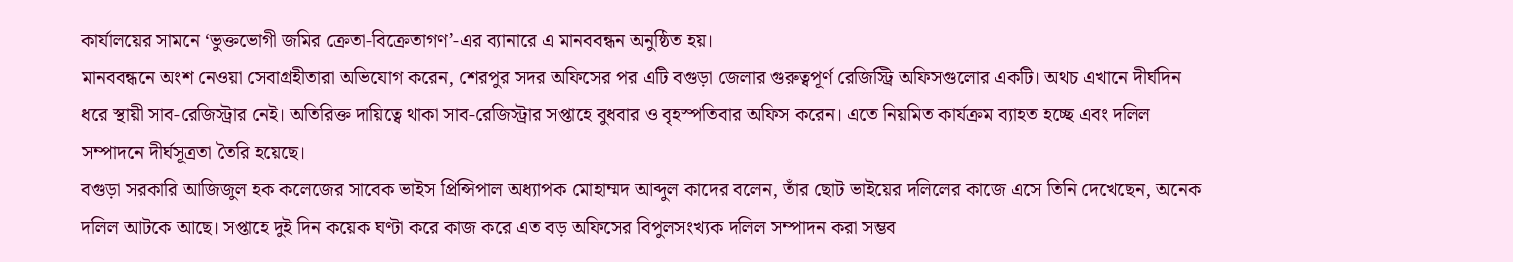কার্যালয়ের সামনে ‘ভুক্তভোগী জমির ক্রেতা-বিক্রেতাগণ’-এর ব্যানারে এ মানববন্ধন অনুষ্ঠিত হয়।
মানববন্ধনে অংশ নেওয়া সেবাগ্রহীতারা অভিযোগ করেন, শেরপুর সদর অফিসের পর এটি বগুড়া জেলার গুরুত্বপূর্ণ রেজিস্ট্রি অফিসগুলোর একটি। অথচ এখানে দীর্ঘদিন ধরে স্থায়ী সাব-রেজিস্ট্রার নেই। অতিরিক্ত দায়িত্বে থাকা সাব-রেজিস্ট্রার সপ্তাহে বুধবার ও বৃহস্পতিবার অফিস করেন। এতে নিয়মিত কার্যক্রম ব্যাহত হচ্ছে এবং দলিল সম্পাদনে দীর্ঘসূত্রতা তৈরি হয়েছে।
বগুড়া সরকারি আজিজুল হক কলেজের সাবেক ভাইস প্রিন্সিপাল অধ্যাপক মোহাম্মদ আব্দুল কাদের বলেন, তাঁর ছোট ভাইয়ের দলিলের কাজে এসে তিনি দেখেছেন, অনেক দলিল আটকে আছে। সপ্তাহে দুই দিন কয়েক ঘণ্টা করে কাজ করে এত বড় অফিসের বিপুলসংখ্যক দলিল সম্পাদন করা সম্ভব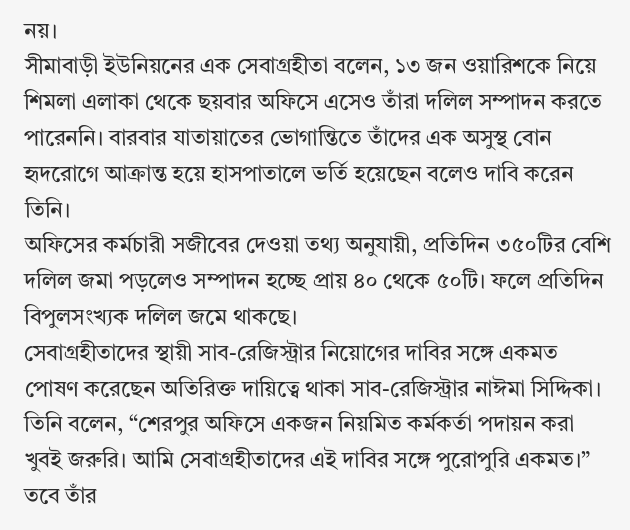নয়।
সীমাবাড়ী ইউনিয়নের এক সেবাগ্রহীতা বলেন, ১৩ জন ওয়ারিশকে নিয়ে শিমলা এলাকা থেকে ছয়বার অফিসে এসেও তাঁরা দলিল সম্পাদন করতে পারেননি। বারবার যাতায়াতের ভোগান্তিতে তাঁদের এক অসুস্থ বোন হৃদরোগে আক্রান্ত হয়ে হাসপাতালে ভর্তি হয়েছেন বলেও দাবি করেন তিনি।
অফিসের কর্মচারী সজীবের দেওয়া তথ্য অনুযায়ী, প্রতিদিন ৩৫০টির বেশি দলিল জমা পড়লেও সম্পাদন হচ্ছে প্রায় ৪০ থেকে ৫০টি। ফলে প্রতিদিন বিপুলসংখ্যক দলিল জমে থাকছে।
সেবাগ্রহীতাদের স্থায়ী সাব-রেজিস্ট্রার নিয়োগের দাবির সঙ্গে একমত পোষণ করেছেন অতিরিক্ত দায়িত্বে থাকা সাব-রেজিস্ট্রার নাঈমা সিদ্দিকা। তিনি বলেন, “শেরপুর অফিসে একজন নিয়মিত কর্মকর্তা পদায়ন করা খুবই জরুরি। আমি সেবাগ্রহীতাদের এই দাবির সঙ্গে পুরোপুরি একমত।”
তবে তাঁর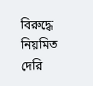বিরুদ্ধে নিয়মিত দেরি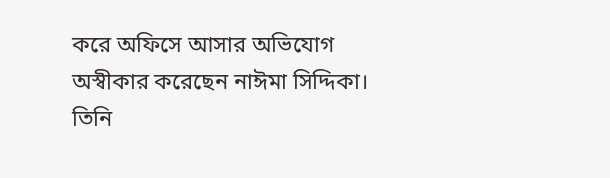করে অফিসে আসার অভিযোগ অস্বীকার করেছেন নাঈমা সিদ্দিকা। তিনি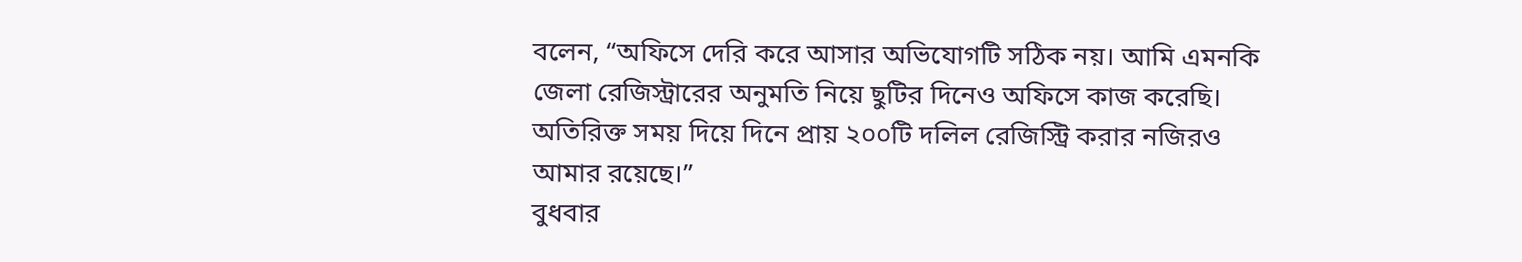বলেন, “অফিসে দেরি করে আসার অভিযোগটি সঠিক নয়। আমি এমনকি জেলা রেজিস্ট্রারের অনুমতি নিয়ে ছুটির দিনেও অফিসে কাজ করেছি। অতিরিক্ত সময় দিয়ে দিনে প্রায় ২০০টি দলিল রেজিস্ট্রি করার নজিরও আমার রয়েছে।”
বুধবার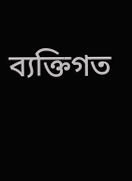ব্যক্তিগত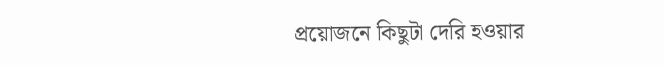প্রয়োজনে কিছুটা দেরি হওয়ার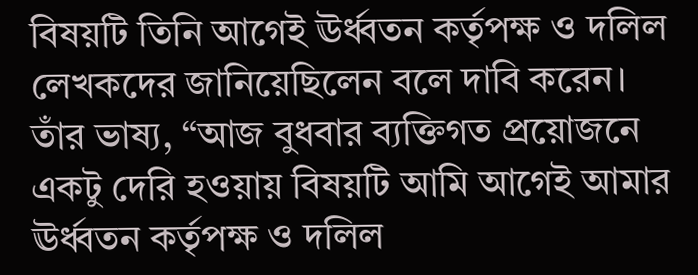বিষয়টি তিনি আগেই ঊর্ধ্বতন কর্তৃপক্ষ ও দলিল লেখকদের জানিয়েছিলেন বলে দাবি করেন। তাঁর ভাষ্য, “আজ বুধবার ব্যক্তিগত প্রয়োজনে একটু দেরি হওয়ায় বিষয়টি আমি আগেই আমার ঊর্ধ্বতন কর্তৃপক্ষ ও দলিল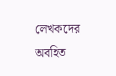লেখকদের অবহিত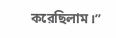করেছিলাম।”